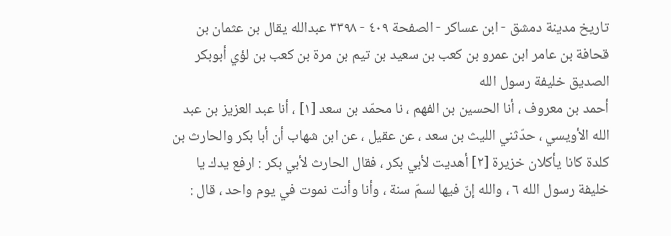تاريخ مدينة دمشق - ابن عساكر - الصفحة ٤٠٩ - ٣٣٩٨ عبدالله يقال بن عثمان بن قحافة بن عامر ابن عمرو بن كعب بن سعيد بن تيم بن مرة بن كعب بن لؤي أبوبكر الصديق خليفة رسول الله
أحمد بن معروف ، أنا الحسين بن الفهم ، نا محمّد بن سعد [١] ، أنا عبد العزيز بن عبد الله الأويسي ، حدّثني الليث بن سعد ، عن عقيل ، عن ابن شهاب أن أبا بكر والحارث بن كلدة كانا يأكلان خزيرة [٢] أهديت لأبي بكر ، فقال الحارث لأبي بكر : ارفع يدك يا خليفة رسول الله ٦ ، والله إنّ فيها لسمّ سنة ، وأنا وأنت نموت في يوم واحد ، قال :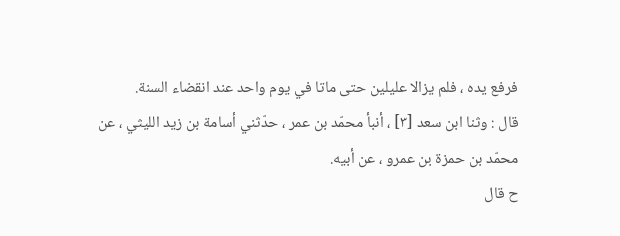فرفع يده ، فلم يزالا عليلين حتى ماتا في يوم واحد عند انقضاء السنة.
قال : وثنا ابن سعد [٣] ، أنبأ محمّد بن عمر ، حدّثني أسامة بن زيد الليثي ، عن محمّد بن حمزة بن عمرو ، عن أبيه.
ح قال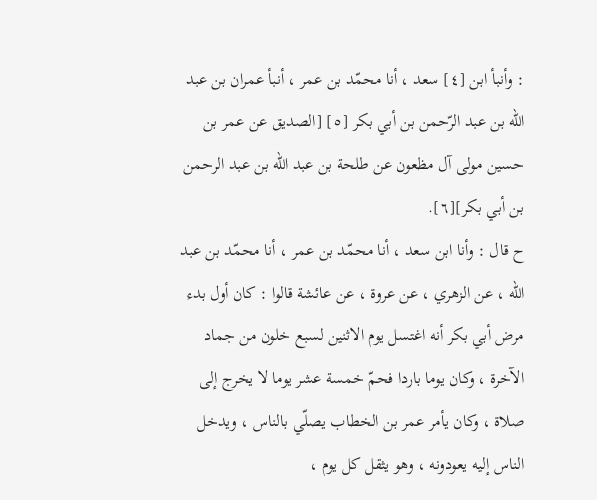: وأنبأ ابن [٤] سعد ، أنا محمّد بن عمر ، أنبأ عمران بن عبد الله بن عبد الرّحمن بن أبي بكر [٥] [الصديق عن عمر بن حسين مولى آل مظعون عن طلحة بن عبد الله بن عبد الرحمن بن أبي بكر][٦].
ح قال : وأنا ابن سعد ، أنا محمّد بن عمر ، أنا محمّد بن عبد الله ، عن الزهري ، عن عروة ، عن عائشة قالوا : كان أول بدء مرض أبي بكر أنه اغتسل يوم الاثنين لسبع خلون من جماد الآخرة ، وكان يوما باردا فحمّ خمسة عشر يوما لا يخرج إلى صلاة ، وكان يأمر عمر بن الخطاب يصلّي بالناس ، ويدخل الناس إليه يعودونه ، وهو يثقل كل يوم ،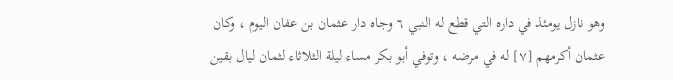وهو نازل يومئذ في داره التي قطع له النبي ٦ وجاه دار عثمان بن عفان اليوم ، وكان عثمان أكرمهم [٧] له في مرضه ، وتوفي أبو بكر مساء ليلة الثلاثاء لثمان ليال بقين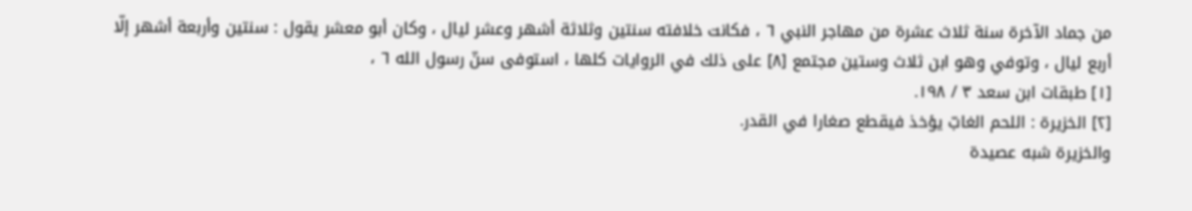من جماد الآخرة سنة ثلاث عشرة من مهاجر النبي ٦ ، فكانت خلافته سنتين وثلاثة أشهر وعشر ليال ، وكان أبو معشر يقول : سنتين وأربعة أشهر إلّا أربع ليال ، وتوفي وهو ابن ثلاث وستين مجتمع [٨] على ذلك في الروايات كلها ، استوفى سنّ رسول الله ٦ ،
[١] طبقات ابن سعد ٣ / ١٩٨.
[٢] الخزيرة : اللحم الغابّ يؤخذ فيقطع صغارا في القدر.
والخزيرة شبه عصيدة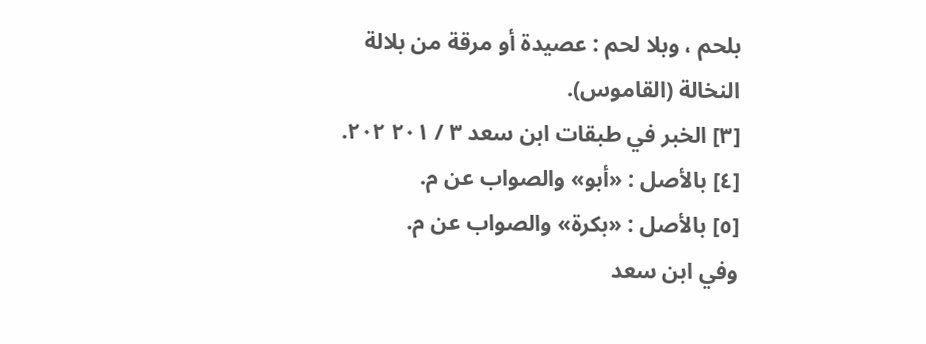بلحم ، وبلا لحم : عصيدة أو مرقة من بلالة النخالة (القاموس).
[٣] الخبر في طبقات ابن سعد ٣ / ٢٠١ ٢٠٢.
[٤] بالأصل : «أبو» والصواب عن م.
[٥] بالأصل : «بكرة» والصواب عن م.
وفي ابن سعد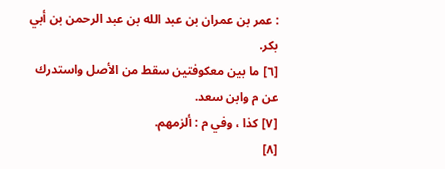: عمر بن عمران بن عبد الله بن عبد الرحمن بن أبي بكر.
[٦] ما بين معكوفتين سقط من الأصل واستدرك عن م وابن سعد.
[٧] كذا ، وفي م : ألزمهم.
[٨]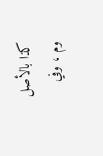كذا بالأصل وم ، وفي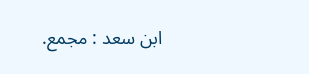ابن سعد : مجمع.